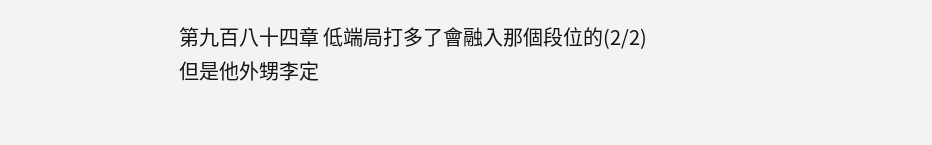第九百八十四章 低端局打多了會融入那個段位的(2/2)
但是他外甥李定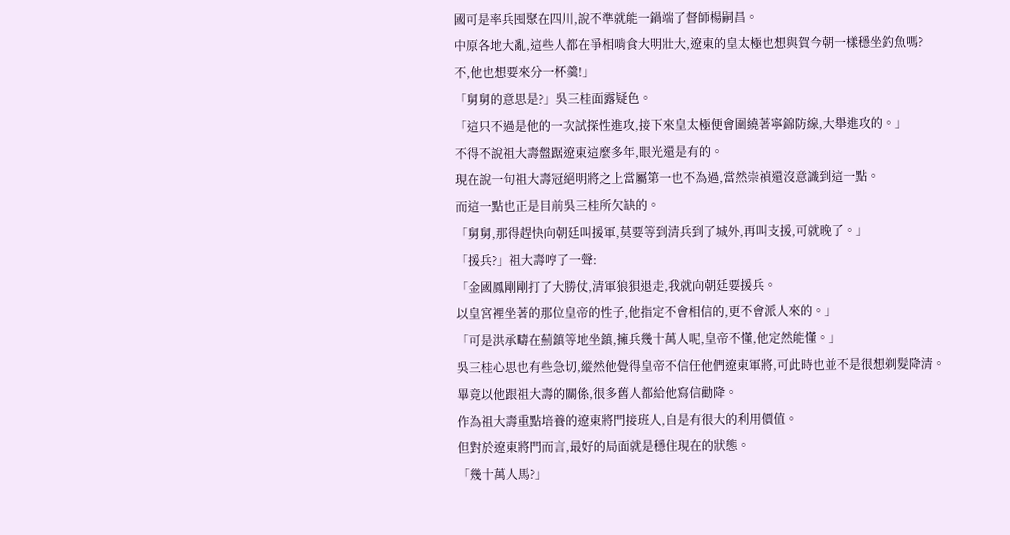國可是率兵囤聚在四川,說不準就能一鍋端了督師楊嗣昌。
中原各地大亂,這些人都在爭相啃食大明壯大,遼東的皇太極也想與賀今朝一樣穩坐釣魚嗎?
不,他也想要來分一杯羹!」
「舅舅的意思是?」吳三桂面露疑色。
「這只不過是他的一次試探性進攻,接下來皇太極便會圍繞著寧錦防線,大舉進攻的。」
不得不說祖大壽盤踞遼東這麼多年,眼光還是有的。
現在說一句祖大壽冠絕明將之上當屬第一也不為過,當然崇禎還沒意識到這一點。
而這一點也正是目前吳三桂所欠缺的。
「舅舅,那得趕快向朝廷叫援軍,莫要等到清兵到了城外,再叫支援,可就晚了。」
「援兵?」祖大壽哼了一聲:
「金國鳳剛剛打了大勝仗,清軍狼狽退走,我就向朝廷要援兵。
以皇宮裡坐著的那位皇帝的性子,他指定不會相信的,更不會派人來的。」
「可是洪承疇在薊鎮等地坐鎮,擁兵幾十萬人呢,皇帝不懂,他定然能懂。」
吳三桂心思也有些急切,縱然他覺得皇帝不信任他們遼東軍將,可此時也並不是很想剃髮降清。
畢竟以他跟祖大壽的關係,很多舊人都給他寫信勸降。
作為祖大壽重點培養的遼東將門接班人,自是有很大的利用價值。
但對於遼東將門而言,最好的局面就是穩住現在的狀態。
「幾十萬人馬?」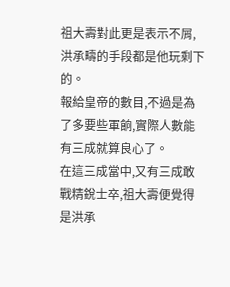祖大壽對此更是表示不屑,洪承疇的手段都是他玩剩下的。
報給皇帝的數目,不過是為了多要些軍餉,實際人數能有三成就算良心了。
在這三成當中,又有三成敢戰精銳士卒,祖大壽便覺得是洪承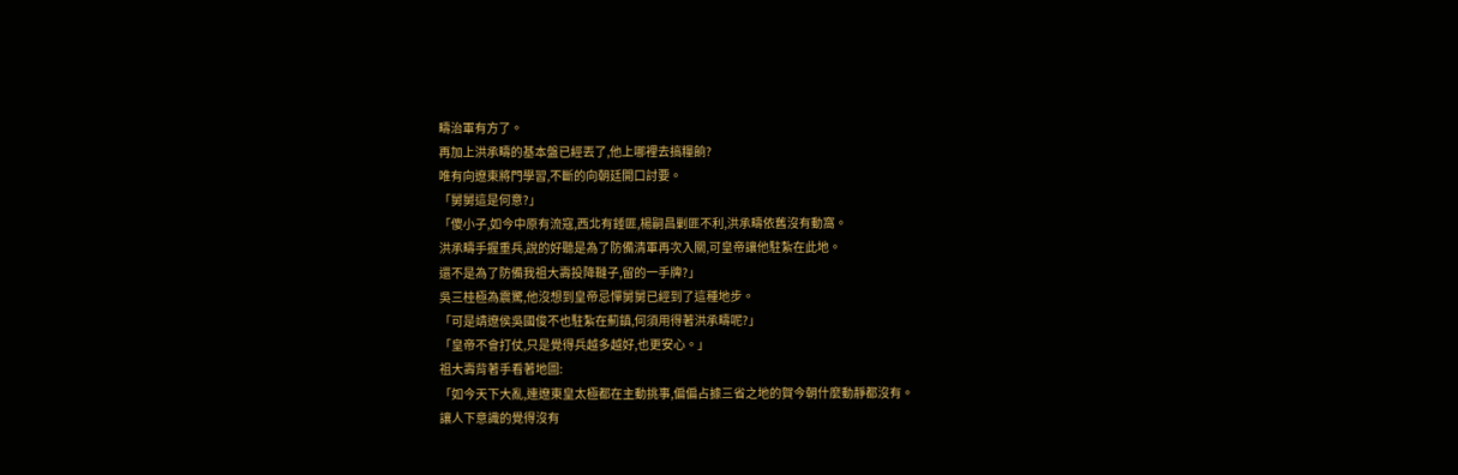疇治軍有方了。
再加上洪承疇的基本盤已經丟了,他上哪裡去搞糧餉?
唯有向遼東將門學習,不斷的向朝廷開口討要。
「舅舅這是何意?」
「傻小子,如今中原有流寇,西北有錘匪,楊嗣昌剿匪不利,洪承疇依舊沒有動窩。
洪承疇手握重兵,說的好聽是為了防備清軍再次入關,可皇帝讓他駐紮在此地。
還不是為了防備我祖大壽投降韃子,留的一手牌?」
吳三桂極為震驚,他沒想到皇帝忌憚舅舅已經到了這種地步。
「可是靖遼侯吳國俊不也駐紮在薊鎮,何須用得著洪承疇呢?」
「皇帝不會打仗,只是覺得兵越多越好,也更安心。」
祖大壽背著手看著地圖:
「如今天下大亂,連遼東皇太極都在主動挑事,偏偏占據三省之地的賀今朝什麼動靜都沒有。
讓人下意識的覺得沒有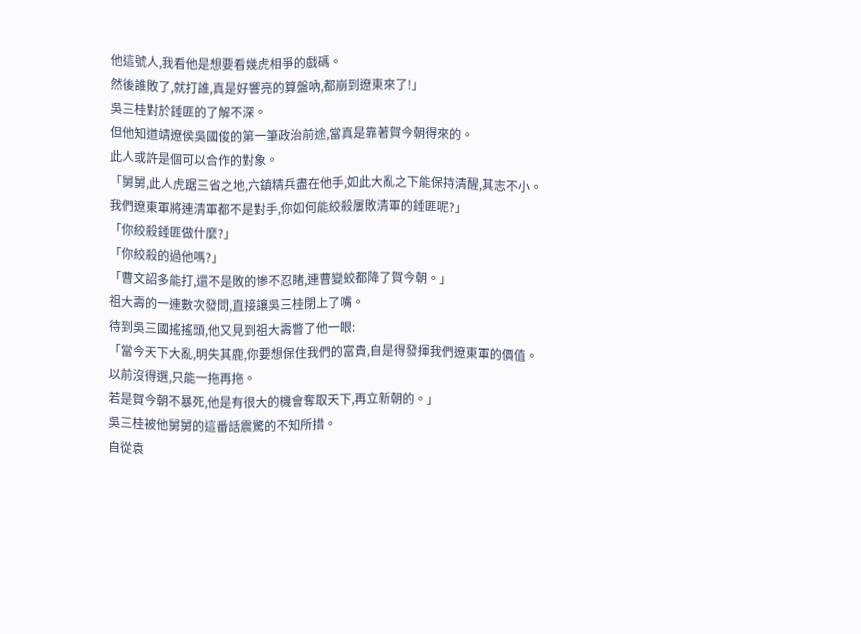他這號人,我看他是想要看幾虎相爭的戲碼。
然後誰敗了,就打誰,真是好響亮的算盤吶,都崩到遼東來了!」
吳三桂對於錘匪的了解不深。
但他知道靖遼侯吳國俊的第一筆政治前途,當真是靠著賀今朝得來的。
此人或許是個可以合作的對象。
「舅舅,此人虎踞三省之地,六鎮精兵盡在他手,如此大亂之下能保持清醒,其志不小。
我們遼東軍將連清軍都不是對手,你如何能絞殺屢敗清軍的錘匪呢?」
「你絞殺錘匪做什麼?」
「你絞殺的過他嗎?」
「曹文詔多能打,還不是敗的慘不忍睹,連曹變蛟都降了賀今朝。」
祖大壽的一連數次發問,直接讓吳三桂閉上了嘴。
待到吳三國搖搖頭,他又見到祖大壽瞥了他一眼:
「當今天下大亂,明失其鹿,你要想保住我們的富貴,自是得發揮我們遼東軍的價值。
以前沒得選,只能一拖再拖。
若是賀今朝不暴死,他是有很大的機會奪取天下,再立新朝的。」
吳三桂被他舅舅的這番話震驚的不知所措。
自從袁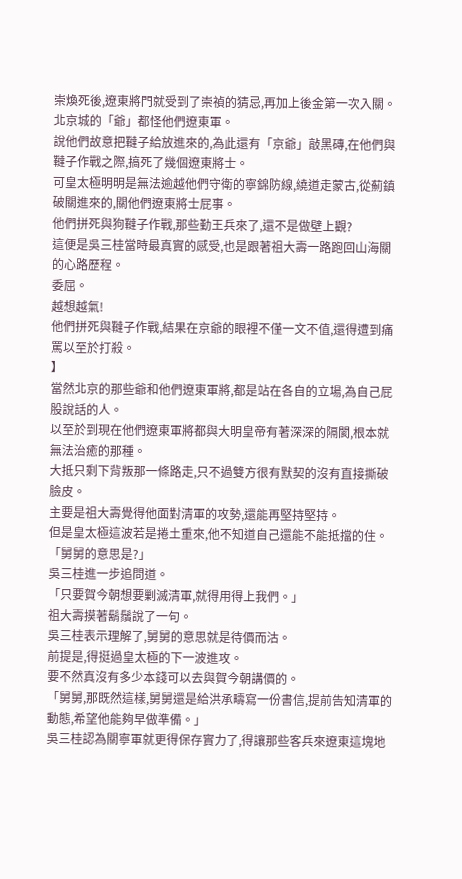崇煥死後,遼東將門就受到了崇禎的猜忌,再加上後金第一次入關。
北京城的「爺」都怪他們遼東軍。
說他們故意把韃子給放進來的,為此還有「京爺」敲黑磚,在他們與韃子作戰之際,搞死了幾個遼東將士。
可皇太極明明是無法逾越他們守衛的寧錦防線,繞道走蒙古,從薊鎮破關進來的,關他們遼東將士屁事。
他們拼死與狗韃子作戰,那些勤王兵來了,還不是做壁上觀?
這便是吳三桂當時最真實的感受,也是跟著祖大壽一路跑回山海關的心路歷程。
委屈。
越想越氣!
他們拼死與韃子作戰,結果在京爺的眼裡不僅一文不值,還得遭到痛罵以至於打殺。
】
當然北京的那些爺和他們遼東軍將,都是站在各自的立場,為自己屁股說話的人。
以至於到現在他們遼東軍將都與大明皇帝有著深深的隔閡,根本就無法治癒的那種。
大抵只剩下背叛那一條路走,只不過雙方很有默契的沒有直接撕破臉皮。
主要是祖大壽覺得他面對清軍的攻勢,還能再堅持堅持。
但是皇太極這波若是捲土重來,他不知道自己還能不能抵擋的住。
「舅舅的意思是?」
吳三桂進一步追問道。
「只要賀今朝想要剿滅清軍,就得用得上我們。」
祖大壽摸著鬍鬚說了一句。
吳三桂表示理解了,舅舅的意思就是待價而沽。
前提是,得挺過皇太極的下一波進攻。
要不然真沒有多少本錢可以去與賀今朝講價的。
「舅舅,那既然這樣,舅舅還是給洪承疇寫一份書信,提前告知清軍的動態,希望他能夠早做準備。」
吳三桂認為關寧軍就更得保存實力了,得讓那些客兵來遼東這塊地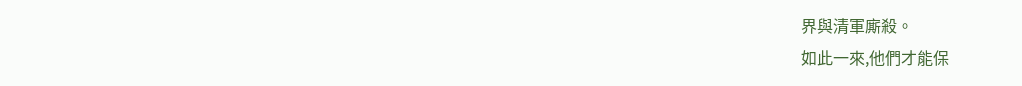界與清軍廝殺。
如此一來,他們才能保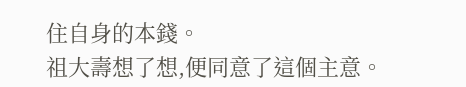住自身的本錢。
祖大壽想了想,便同意了這個主意。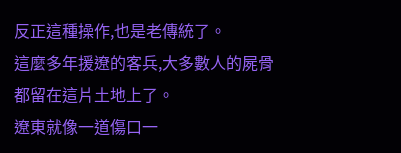反正這種操作,也是老傳統了。
這麼多年援遼的客兵,大多數人的屍骨都留在這片土地上了。
遼東就像一道傷口一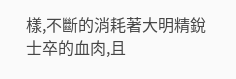樣,不斷的消耗著大明精銳士卒的血肉,且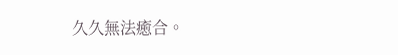久久無法癒合。